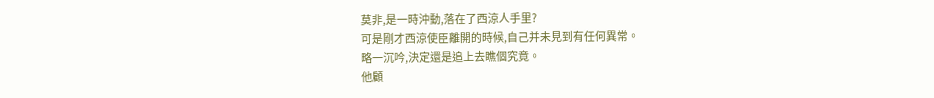莫非,是一時沖動,落在了西涼人手里?
可是剛才西涼使臣離開的時候,自己并未見到有任何異常。
略一沉吟,決定還是追上去瞧個究竟。
他顧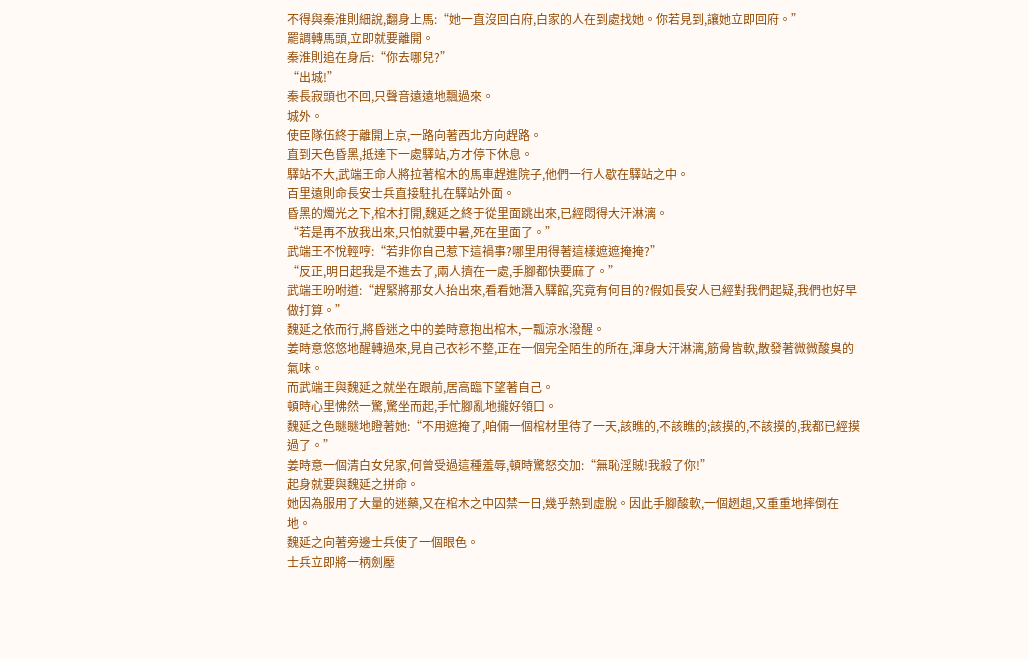不得與秦淮則細說,翻身上馬:“她一直沒回白府,白家的人在到處找她。你若見到,讓她立即回府。”
罷調轉馬頭,立即就要離開。
秦淮則追在身后:“你去哪兒?”
“出城!”
秦長寂頭也不回,只聲音遠遠地飄過來。
城外。
使臣隊伍終于離開上京,一路向著西北方向趕路。
直到天色昏黑,抵達下一處驛站,方才停下休息。
驛站不大,武端王命人將拉著棺木的馬車趕進院子,他們一行人歇在驛站之中。
百里遠則命長安士兵直接駐扎在驛站外面。
昏黑的燭光之下,棺木打開,魏延之終于從里面跳出來,已經悶得大汗淋漓。
“若是再不放我出來,只怕就要中暑,死在里面了。”
武端王不悅輕哼:“若非你自己惹下這禍事?哪里用得著這樣遮遮掩掩?”
“反正,明日起我是不進去了,兩人擠在一處,手腳都快要麻了。”
武端王吩咐道:“趕緊將那女人抬出來,看看她潛入驛館,究竟有何目的?假如長安人已經對我們起疑,我們也好早做打算。”
魏延之依而行,將昏迷之中的姜時意抱出棺木,一瓢涼水潑醒。
姜時意悠悠地醒轉過來,見自己衣衫不整,正在一個完全陌生的所在,渾身大汗淋漓,筋骨皆軟,散發著微微酸臭的氣味。
而武端王與魏延之就坐在跟前,居高臨下望著自己。
頓時心里怫然一驚,驚坐而起,手忙腳亂地攏好領口。
魏延之色瞇瞇地瞪著她:“不用遮掩了,咱倆一個棺材里待了一天,該瞧的,不該瞧的;該摸的,不該摸的,我都已經摸過了。”
姜時意一個清白女兒家,何曾受過這種羞辱,頓時驚怒交加:“無恥淫賊!我殺了你!”
起身就要與魏延之拼命。
她因為服用了大量的迷藥,又在棺木之中囚禁一日,幾乎熱到虛脫。因此手腳酸軟,一個趔趄,又重重地摔倒在地。
魏延之向著旁邊士兵使了一個眼色。
士兵立即將一柄劍壓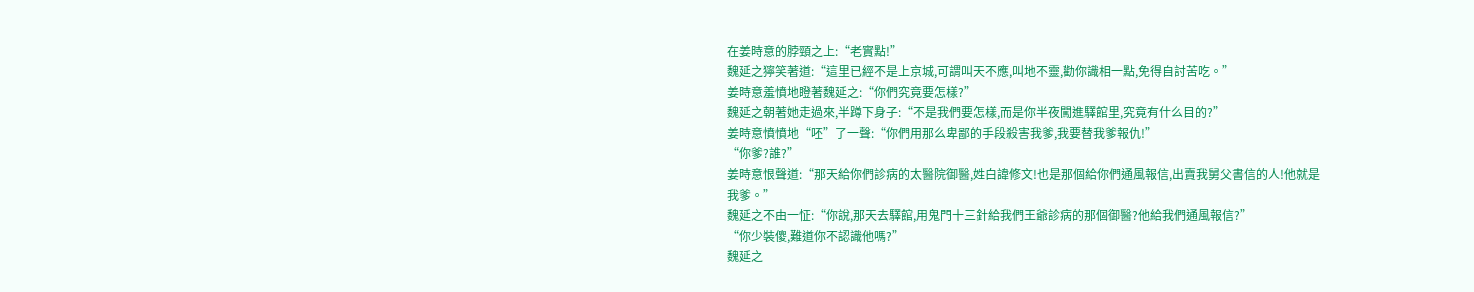在姜時意的脖頸之上:“老實點!”
魏延之獰笑著道:“這里已經不是上京城,可謂叫天不應,叫地不靈,勸你識相一點,免得自討苦吃。”
姜時意羞憤地瞪著魏延之:“你們究竟要怎樣?”
魏延之朝著她走過來,半蹲下身子:“不是我們要怎樣,而是你半夜闖進驛館里,究竟有什么目的?”
姜時意憤憤地“呸”了一聲:“你們用那么卑鄙的手段殺害我爹,我要替我爹報仇!”
“你爹?誰?”
姜時意恨聲道:“那天給你們診病的太醫院御醫,姓白諱修文!也是那個給你們通風報信,出賣我舅父書信的人!他就是我爹。”
魏延之不由一怔:“你說,那天去驛館,用鬼門十三針給我們王爺診病的那個御醫?他給我們通風報信?”
“你少裝傻,難道你不認識他嗎?”
魏延之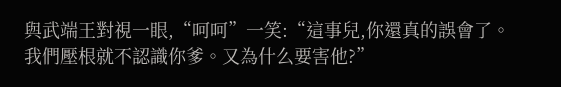與武端王對視一眼,“呵呵”一笑:“這事兒,你還真的誤會了。我們壓根就不認識你爹。又為什么要害他?”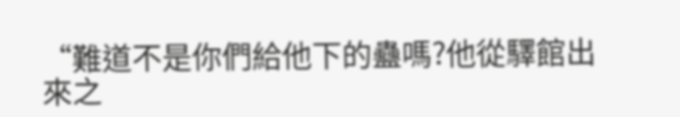“難道不是你們給他下的蠱嗎?他從驛館出來之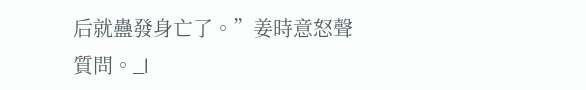后就蠱發身亡了。”姜時意怒聲質問。_l